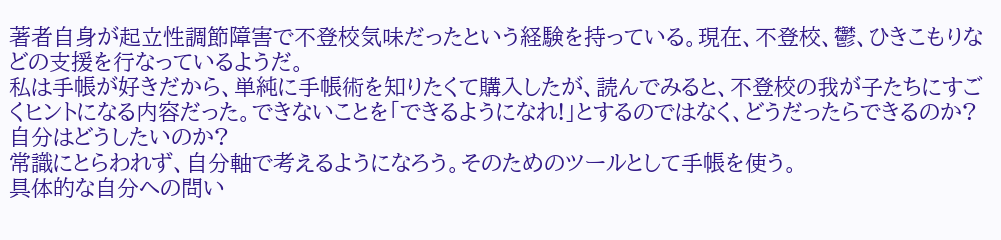著者自身が起立性調節障害で不登校気味だったという経験を持っている。現在、不登校、鬱、ひきこもりなどの支援を行なっているようだ。
私は手帳が好きだから、単純に手帳術を知りたくて購入したが、読んでみると、不登校の我が子たちにすごくヒントになる内容だった。できないことを「できるようになれ!」とするのではなく、どうだったらできるのか?自分はどうしたいのか?
常識にとらわれず、自分軸で考えるようになろう。そのためのツールとして手帳を使う。
具体的な自分への問い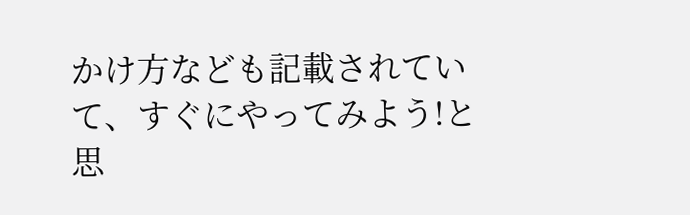かけ方なども記載されていて、すぐにやってみよう!と思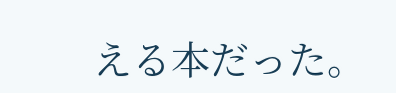える本だった。